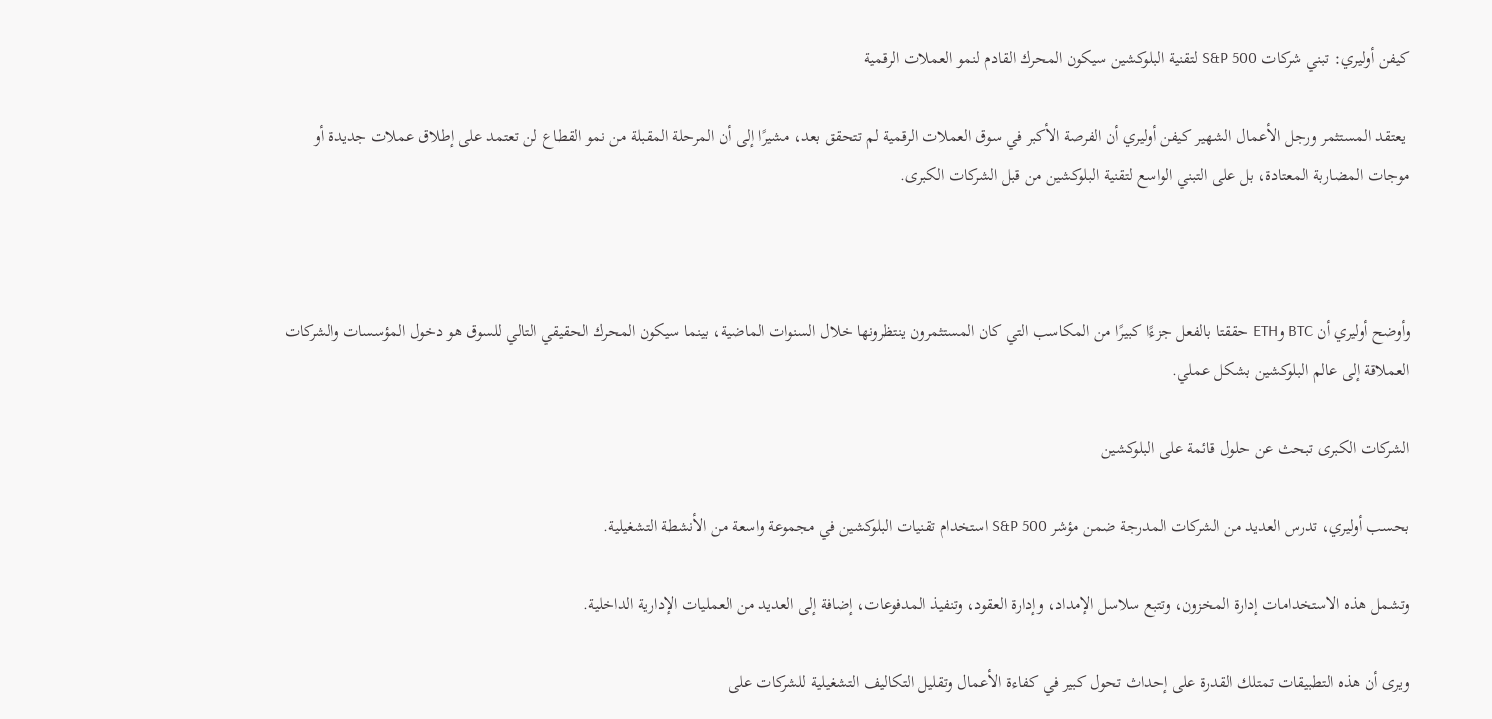كيفن أوليري: تبني شركات S&P 500 لتقنية البلوكشين سيكون المحرك القادم لنمو العملات الرقمية

 يعتقد المستثمر ورجل الأعمال الشهير كيفن أوليري أن الفرصة الأكبر في سوق العملات الرقمية لم تتحقق بعد، مشيرًا إلى أن المرحلة المقبلة من نمو القطاع لن تعتمد على إطلاق عملات جديدة أو موجات المضاربة المعتادة، بل على التبني الواسع لتقنية البلوكشين من قبل الشركات الكبرى.



وأوضح أوليري أن BTC وETH حققتا بالفعل جزءًا كبيرًا من المكاسب التي كان المستثمرون ينتظرونها خلال السنوات الماضية، بينما سيكون المحرك الحقيقي التالي للسوق هو دخول المؤسسات والشركات العملاقة إلى عالم البلوكشين بشكل عملي.

الشركات الكبرى تبحث عن حلول قائمة على البلوكشين

بحسب أوليري، تدرس العديد من الشركات المدرجة ضمن مؤشر S&P 500 استخدام تقنيات البلوكشين في مجموعة واسعة من الأنشطة التشغيلية.

وتشمل هذه الاستخدامات إدارة المخزون، وتتبع سلاسل الإمداد، وإدارة العقود، وتنفيذ المدفوعات، إضافة إلى العديد من العمليات الإدارية الداخلية.

ويرى أن هذه التطبيقات تمتلك القدرة على إحداث تحول كبير في كفاءة الأعمال وتقليل التكاليف التشغيلية للشركات على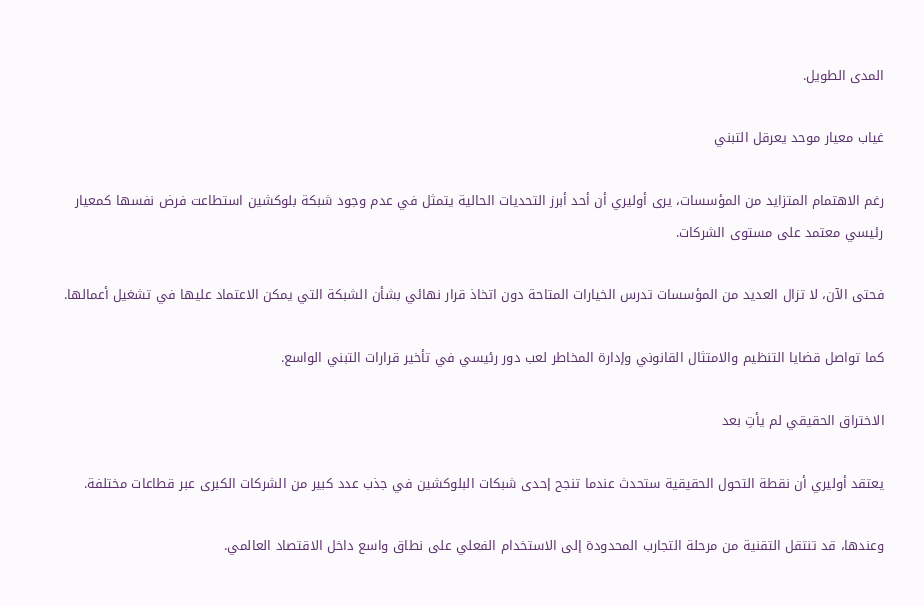المدى الطويل.

غياب معيار موحد يعرقل التبني

رغم الاهتمام المتزايد من المؤسسات، يرى أوليري أن أحد أبرز التحديات الحالية يتمثل في عدم وجود شبكة بلوكشين استطاعت فرض نفسها كمعيار رئيسي معتمد على مستوى الشركات.

فحتى الآن، لا تزال العديد من المؤسسات تدرس الخيارات المتاحة دون اتخاذ قرار نهائي بشأن الشبكة التي يمكن الاعتماد عليها في تشغيل أعمالها.

كما تواصل قضايا التنظيم والامتثال القانوني وإدارة المخاطر لعب دور رئيسي في تأخير قرارات التبني الواسع.

الاختراق الحقيقي لم يأتِ بعد

يعتقد أوليري أن نقطة التحول الحقيقية ستحدث عندما تنجح إحدى شبكات البلوكشين في جذب عدد كبير من الشركات الكبرى عبر قطاعات مختلفة.

وعندها، قد تنتقل التقنية من مرحلة التجارب المحدودة إلى الاستخدام الفعلي على نطاق واسع داخل الاقتصاد العالمي.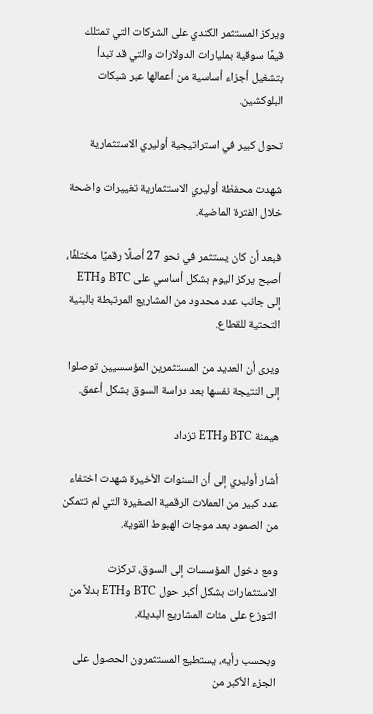ويركز المستثمر الكندي على الشركات التي تمتلك قيمًا سوقية بمليارات الدولارات والتي قد تبدأ بتشغيل أجزاء أساسية من أعمالها عبر شبكات البلوكشين.

تحول كبير في استراتيجية أوليري الاستثمارية

شهدت محفظة أوليري الاستثمارية تغييرات واضحة خلال الفترة الماضية.

فبعد أن كان يستثمر في نحو 27 أصلًا رقميًا مختلفًا، أصبح يركز اليوم بشكل أساسي على BTC وETH إلى جانب عدد محدود من المشاريع المرتبطة بالبنية التحتية للقطاع.

ويرى أن العديد من المستثمرين المؤسسيين توصلوا إلى النتيجة نفسها بعد دراسة السوق بشكل أعمق.

هيمنة BTC وETH تزداد

أشار أوليري إلى أن السنوات الأخيرة شهدت اختفاء عدد كبير من العملات الرقمية الصغيرة التي لم تتمكن من الصمود بعد موجات الهبوط القوية.

ومع دخول المؤسسات إلى السوق، تركزت الاستثمارات بشكل أكبر حول BTC وETH بدلاً من التوزع على مئات المشاريع البديلة.

وبحسب رأيه، يستطيع المستثمرون الحصول على الجزء الأكبر من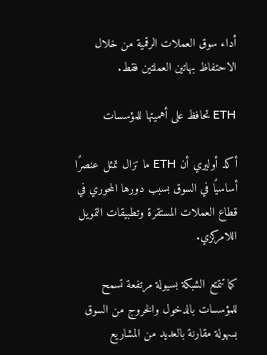أداء سوق العملات الرقمية من خلال الاحتفاظ بهاتين العملتين فقط.

ETH تحافظ على أهميتها للمؤسسات

أكد أوليري أن ETH ما تزال تمثل عنصرًا أساسيًا في السوق بسبب دورها المحوري في قطاع العملات المستقرة وتطبيقات التمويل اللامركزي.

كما تتمتع الشبكة بسيولة مرتفعة تسمح للمؤسسات بالدخول والخروج من السوق بسهولة مقارنة بالعديد من المشاريع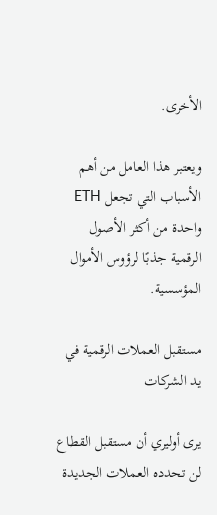الأخرى.

ويعتبر هذا العامل من أهم الأسباب التي تجعل ETH واحدة من أكثر الأصول الرقمية جذبًا لرؤوس الأموال المؤسسية.

مستقبل العملات الرقمية في يد الشركات

يرى أوليري أن مستقبل القطاع لن تحدده العملات الجديدة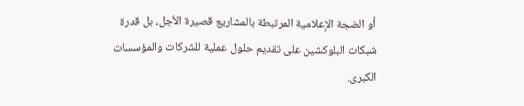أو الضجة الإعلامية المرتبطة بالمشاريع قصيرة الأجل، بل قدرة شبكات البلوكشين على تقديم حلول عملية للشركات والمؤسسات الكبرى.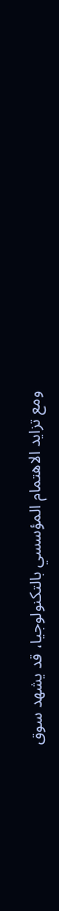ومع تزايد الاهتمام المؤسسي بالتكنولوجيا، قد يشهد سوق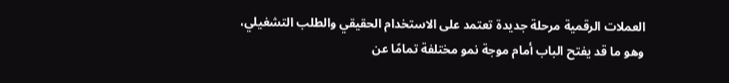العملات الرقمية مرحلة جديدة تعتمد على الاستخدام الحقيقي والطلب التشغيلي، وهو ما قد يفتح الباب أمام موجة نمو مختلفة تمامًا عن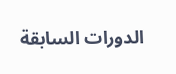الدورات السابقة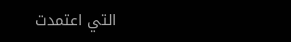التي اعتمدت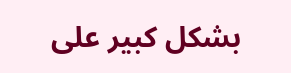بشكل كبير على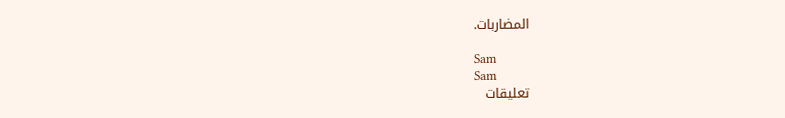المضاربات.

Sam
Sam
تعليقات